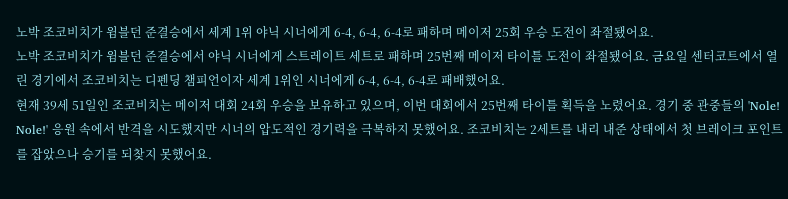노박 조코비치가 윔블던 준결승에서 세계 1위 야닉 시너에게 6-4, 6-4, 6-4로 패하며 메이저 25회 우승 도전이 좌절됐어요.
노박 조코비치가 윔블던 준결승에서 야닉 시너에게 스트레이트 세트로 패하며 25번째 메이저 타이틀 도전이 좌절됐어요. 금요일 센터코트에서 열린 경기에서 조코비치는 디펜딩 챔피언이자 세계 1위인 시너에게 6-4, 6-4, 6-4로 패배했어요.
현재 39세 51일인 조코비치는 메이저 대회 24회 우승을 보유하고 있으며, 이번 대회에서 25번째 타이틀 획득을 노렸어요. 경기 중 관중들의 'Nole! Nole!' 응원 속에서 반격을 시도했지만 시너의 압도적인 경기력을 극복하지 못했어요. 조코비치는 2세트를 내리 내준 상태에서 첫 브레이크 포인트를 잡았으나 승기를 되찾지 못했어요.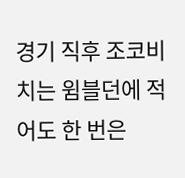경기 직후 조코비치는 윔블던에 적어도 한 번은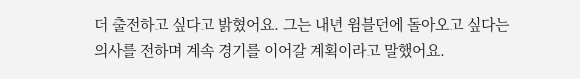더 출전하고 싶다고 밝혔어요. 그는 내년 윔블던에 돌아오고 싶다는 의사를 전하며 계속 경기를 이어갈 계획이라고 말했어요.